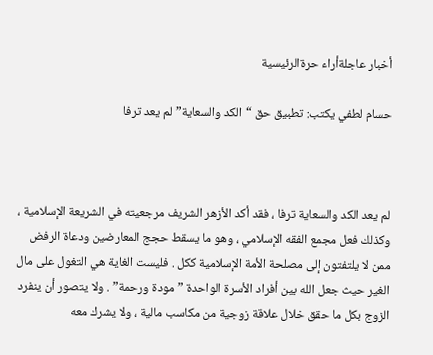أخبار عاجلةأراء حرةالرئيسية

حسام لطفي يكتب: تطبيق حق “الكد والسعاية” لم يعد ترفا



لم يعد الكد والسعاية ترفا ، فقد أكد الأزهر الشريف مرجعيته في الشريعة الإسلامية ، وكذلك فعل مجمع الفقه الإسلامي ، وهو ما يسقط حجج المعارضين ودعاة الرفض ممن لا يلتفتون إلى مصلحة الأمة الإسلامية ككل . فليست الغاية هي التغول على مال الغير حيث جعل الله بين أفراد الأسرة الواحدة ” مودة ورحمة” . ولا يتصور أن ينفرد الزوج بكل ما حقق خلال علاقة زوجية من مكاسب مالية ، ولا يشرك معه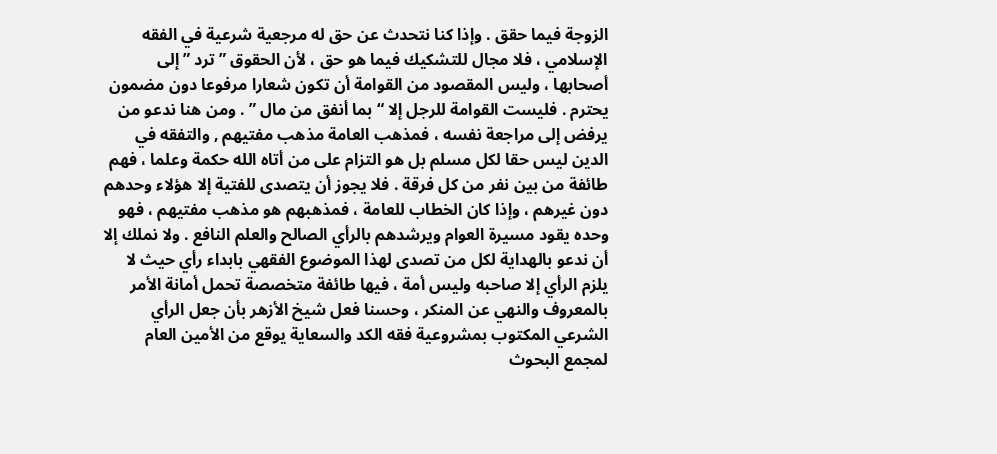الزوجة فيما حقق . وإذا كنا نتحدث عن حق له مرجعية شرعية في الفقه الإسلامي ، فلا مجال للتشكيك فيما هو حق ، لأن الحقوق ” ترد ” إلى أصحابها ، وليس المقصود من القوامة أن تكون شعارا مرفوعا دون مضمون يحترم . فليست القوامة للرجل إلا “ بما أنفق من مال ” . ومن هنا ندعو من يرفض إلى مراجعة نفسه ، فمذهب العامة مذهب مفتيهم , والتفقه في الدين ليس حقا لكل مسلم بل هو التزام على من أتاه الله حكمة وعلما ، فهم طائفة من بين نفر من كل فرقة . فلا يجوز أن يتصدى للفتية إلا هؤلاء وحدهم دون غيرهم ، وإذا كان الخطاب للعامة ، فمذهبهم هو مذهب مفتيهم ، فهو وحده يقود مسيرة العوام ويرشدهم بالرأي الصالح والعلم النافع . ولا نملك إلا أن ندعو بالهداية لكل من تصدى لهذا الموضوع الفقهي بابداء رأي حيث لا يلزم الرأي إلا صاحبه وليس أمة ، فيها طائفة متخصصة تحمل أمانة الأمر بالمعروف والنهي عن المنكر ، وحسنا فعل شيخ الأزهر بأن جعل الرأي الشرعي المكتوب بمشروعية فقه الكد والسعاية يوقع من الأمين العام لمجمع البحوث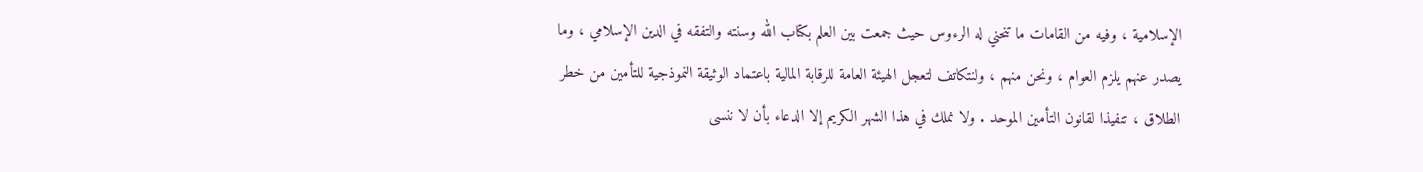الإسلامية ، وفيه من القامات ما تنحني له الرءوس حيث جمعت بين العلم بكتاب الله وسنته والتفقه في الدين الإسلامي ، وما يصدر عنهم يلزم العوام ، ونحن منهم ، ولنتكاتف لتعجل الهيئة العامة للرقابة المالية باعتماد الوثيقة النموذجية للتأمين من خطر الطلاق ، تنفيذا لقانون التأمين الموحد . ولا نملك في هذا الشهر الكريم إلا الدعاء بأن لا ننسى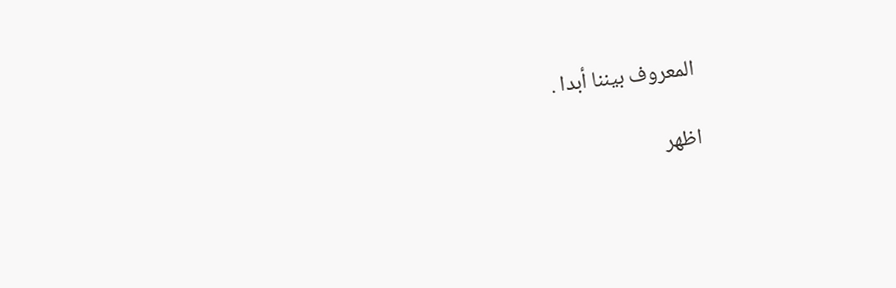المعروف بيننا أبدا .

اظهر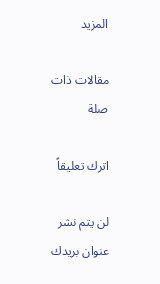المزيد

مقالات ذات صلة

اترك تعليقاً

لن يتم نشر عنوان بريدك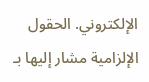الإلكتروني. الحقول الإلزامية مشار إليها بـ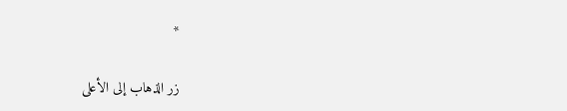*

زر الذهاب إلى الأعلى